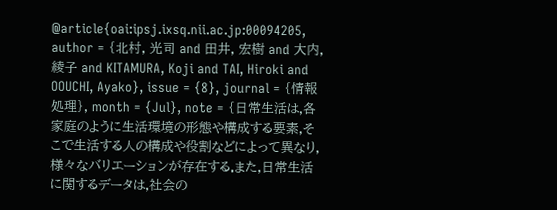@article{oai:ipsj.ixsq.nii.ac.jp:00094205, author = {北村, 光司 and 田井, 宏樹 and 大内, 綾子 and KITAMURA, Koji and TAI, Hiroki and OOUCHI, Ayako}, issue = {8}, journal = {情報処理}, month = {Jul}, note = {日常生活は,各家庭のように生活環境の形態や構成する要素,そこで生活する人の構成や役割などによって異なり,様々なバリエーションが存在する.また,日常生活に関するデータは,社会の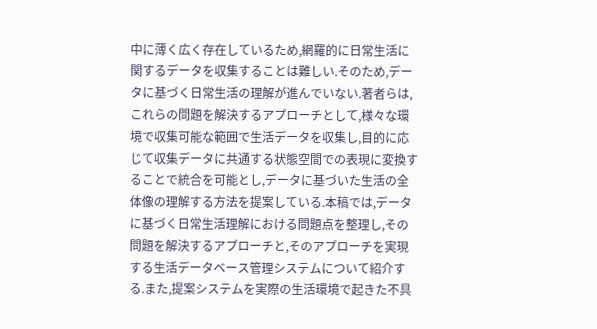中に薄く広く存在しているため,網羅的に日常生活に関するデータを収集することは難しい.そのため,データに基づく日常生活の理解が進んでいない.著者らは,これらの問題を解決するアプローチとして,様々な環境で収集可能な範囲で生活データを収集し,目的に応じて収集データに共通する状態空間での表現に変換することで統合を可能とし,データに基づいた生活の全体像の理解する方法を提案している.本稿では,データに基づく日常生活理解における問題点を整理し,その問題を解決するアプローチと,そのアプローチを実現する生活データベース管理システムについて紹介する.また,提案システムを実際の生活環境で起きた不具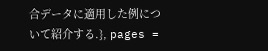合データに適用した例について紹介する.}, pages =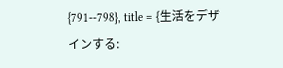{791--798}, title = {生活をデザインする: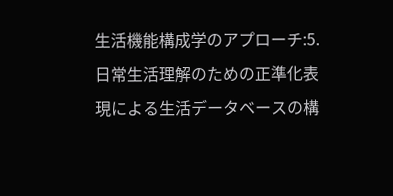生活機能構成学のアプローチ:5. 日常生活理解のための正準化表現による生活データベースの構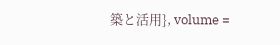築と活用}, volume =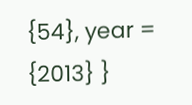{54}, year = {2013} }